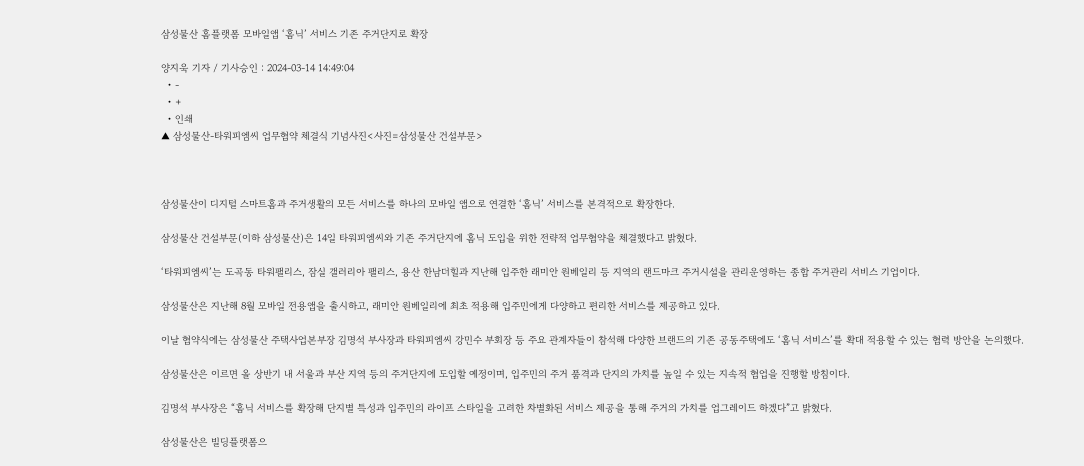삼성물산 홈플랫폼 모바일앱 ‘홈닉’ 서비스 기존 주거단지로 확장

양지욱 기자 / 기사승인 : 2024-03-14 14:49:04
  • -
  • +
  • 인쇄
▲ 삼성물산-타워피엠씨 업무협약 체결식 기념사진<사진=삼성물산 건설부문>



삼성물산이 디지털 스마트홈과 주거생활의 모든 서비스를 하나의 모바일 앱으로 연결한 ‘홈닉’ 서비스를 본격적으로 확장한다.

삼성물산 건설부문(이하 삼성물산)은 14일 타워피엠씨와 기존 주거단지에 홈닉 도입을 위한 전략적 업무협약을 체결했다고 밝혔다.

‘타워피엠씨’는 도곡동 타워팰리스, 잠실 갤러리아 팰리스, 용산 한남더힐과 지난해 입주한 래미안 원베일리 등 지역의 랜드마크 주거시설을 관리운영하는 종합 주거관리 서비스 기업이다.

삼성물산은 지난해 8월 모바일 전용앱을 출시하고, 래미안 원베일리에 최초 적용해 입주민에게 다양하고 편리한 서비스를 제공하고 있다.

이날 협약식에는 삼성물산 주택사업본부장 김명석 부사장과 타워피엠씨 강민수 부회장 등 주요 관계자들이 참석해 다양한 브랜드의 기존 공동주택에도 ‘홈닉 서비스’를 확대 적용할 수 있는 협력 방안을 논의했다.

삼성물산은 이르면 올 상반기 내 서울과 부산 지역 등의 주거단지에 도입할 예정이며, 입주민의 주거 품격과 단지의 가치를 높일 수 있는 지속적 협업을 진행할 방침이다.

김명석 부사장은 “홈닉 서비스를 확장해 단지별 특성과 입주민의 라이프 스타일을 고려한 차별화된 서비스 제공을 통해 주거의 가치를 업그레이드 하겠다”고 밝혔다.

삼성물산은 빌딩플랫폼으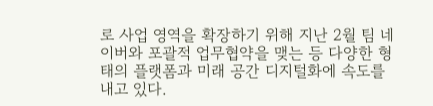로 사업 영역을 확장하기 위해 지난 2월 팀 네이버와 포괄적 업무협약을 맺는 등 다양한 형태의 플랫폼과 미래 공간 디지털화에 속도를 내고 있다.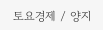토요경제 / 양지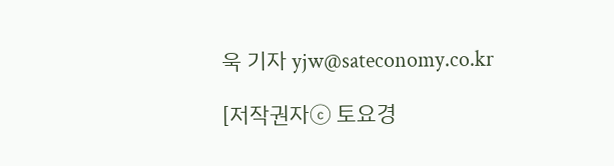욱 기자 yjw@sateconomy.co.kr

[저작권자ⓒ 토요경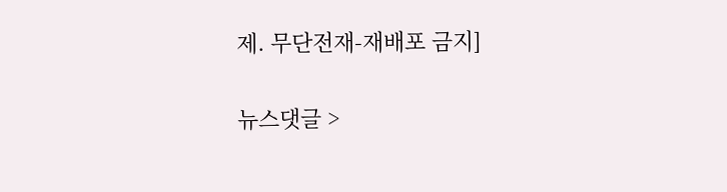제. 무단전재-재배포 금지]

뉴스댓글 >